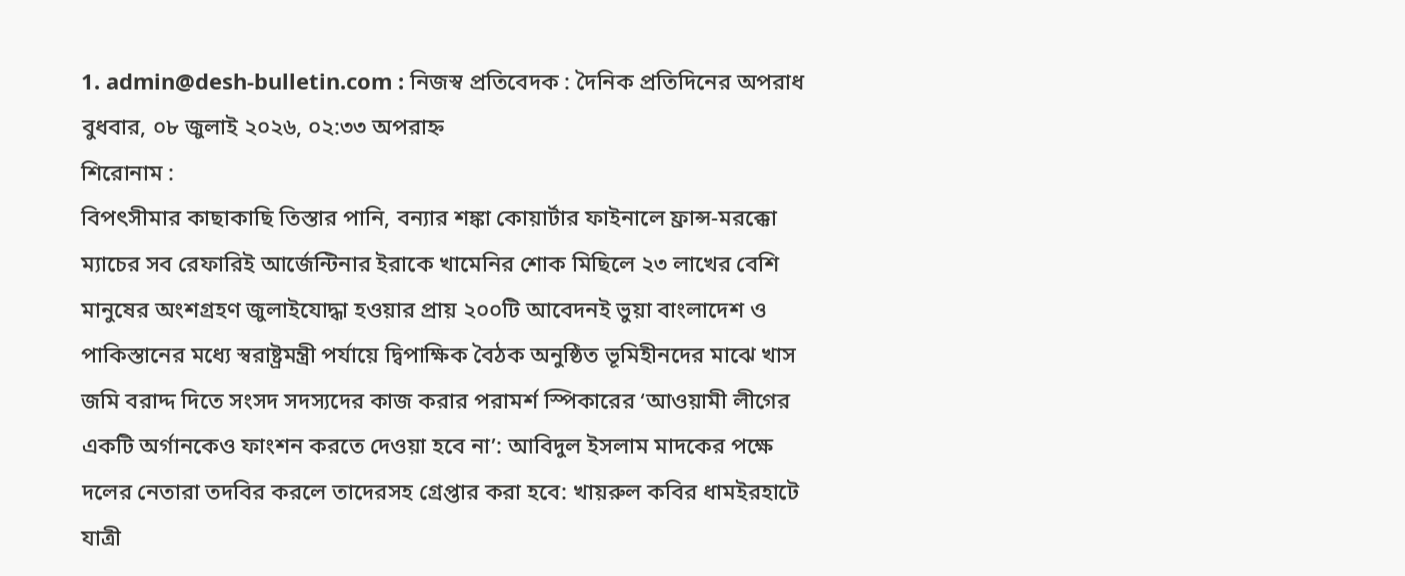1. admin@desh-bulletin.com : নিজস্ব প্রতিবেদক : দৈনিক প্রতিদিনের অপরাধ
বুধবার, ০৮ জুলাই ২০২৬, ০২:৩৩ অপরাহ্ন
শিরোনাম :
বিপৎসীমার কাছাকাছি তিস্তার পানি, বন্যার শঙ্কা কোয়ার্টার ফাইনালে ফ্রান্স-মরক্কো ম্যাচের সব রেফারিই আর্জেন্টিনার ইরাকে খামেনির শোক মিছিলে ২৩ লাখের বেশি মানুষের অংশগ্রহণ জুলাইযোদ্ধা হওয়ার প্রায় ২০০টি আবেদনই ভুয়া বাংলাদেশ ও পাকিস্তানের মধ্যে স্বরাষ্ট্রমন্ত্রী পর্যায়ে দ্বিপাক্ষিক বৈঠক অনুষ্ঠিত ভূমিহীনদের মাঝে খাস জমি বরাদ্দ দিতে সংসদ সদস্যদের কাজ করার পরামর্শ স্পিকারের ‘আওয়ামী লীগের একটি অর্গানকেও ফাংশন করতে দেওয়া হবে না’: আবিদুল ইসলাম মাদকের পক্ষে দলের নেতারা তদবির করলে তাদেরসহ গ্রেপ্তার করা হবে: খায়রুল কবির ধামইরহাটে যাত্রী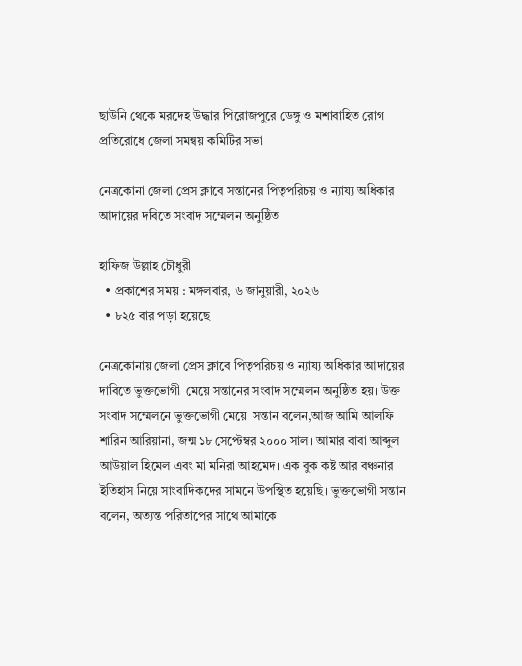ছাউনি থেকে মরদেহ উদ্ধার পিরোজপুরে ডেঙ্গু ও মশাবাহিত রোগ প্রতিরোধে জেলা সমন্বয় কমিটির সভা

নেত্রকোনা জেলা প্রেস ক্লাবে সন্তানের পিতৃপরিচয় ও ন্যায্য অধিকার আদায়ের দবিতে সংবাদ সম্মেলন অনুষ্ঠিত

হাফিজ উল্লাহ চৌধুরী
  • প্রকাশের সময় : মঙ্গলবার, ৬ জানুয়ারী, ২০২৬
  • ৮২৫ বার পড়া হয়েছে

নেত্রকোনায় জেলা প্রেস ক্লাবে পিতৃপরিচয় ও ন্যায্য অধিকার আদায়ের দাবিতে ভুক্তভোগী  মেয়ে সন্তানের সংবাদ সম্মেলন অনুষ্ঠিত হয়। উক্ত সংবাদ সম্মেলনে ভুক্তভোগী মেয়ে  সন্তান বলেন,আজ আমি আলফি শারিন আরিয়ানা, জন্ম ১৮ সেপ্টেম্বর ২০০০ সাল। আমার বাবা আব্দুল আউয়াল হিমেল এবং মা মনিরা আহমেদ। এক বুক কষ্ট আর বঞ্চনার ইতিহাস নিয়ে সাংবাদিকদের সামনে উপস্থিত হয়েছি। ভুক্তভোগী সন্তান বলেন, অত্যন্ত পরিতাপের সাথে আমাকে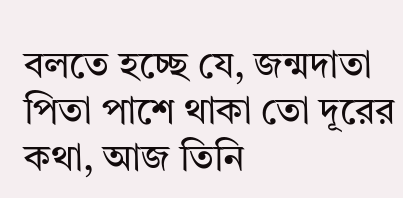বলতে হচ্ছে যে, জন্মদাতা পিতা পাশে থাকা তো দূরের কথা, আজ তিনি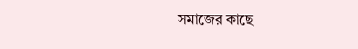সমাজের কাছে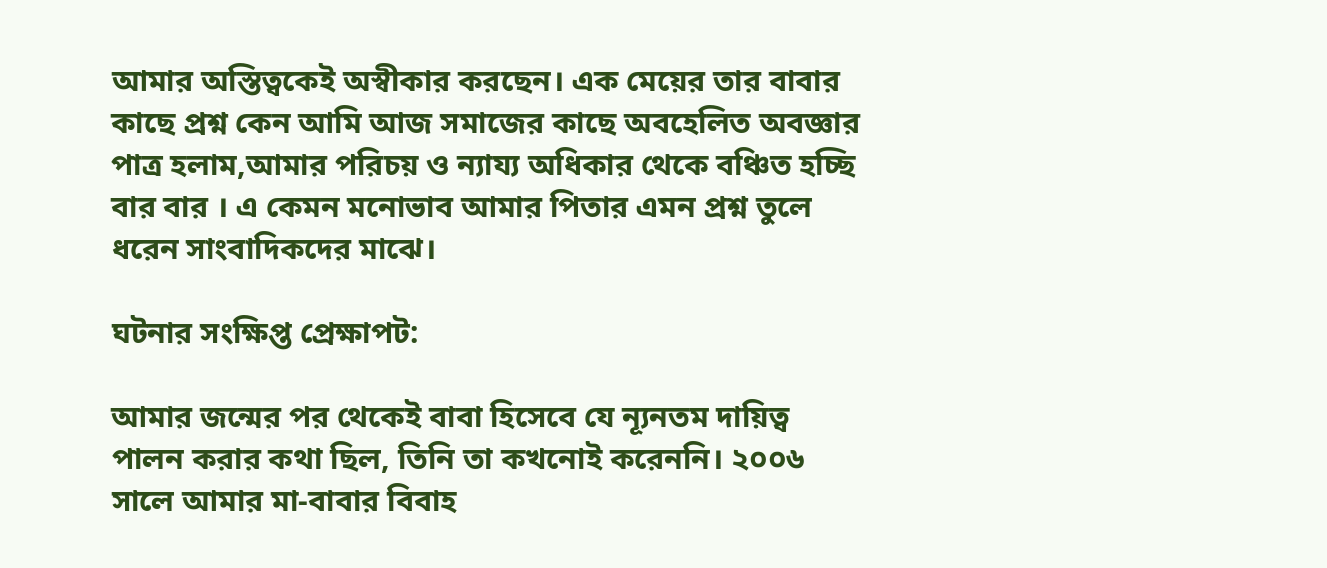আমার অস্তিত্বকেই অস্বীকার করছেন। এক মেয়ের তার বাবার কাছে প্রশ্ন কেন আমি আজ সমাজের কাছে অবহেলিত অবজ্ঞার পাত্র হলাম,আমার পরিচয় ও ন্যায্য অধিকার থেকে বঞ্চিত হচ্ছি বার বার । এ কেমন মনোভাব আমার পিতার এমন প্রশ্ন তুলে ধরেন সাংবাদিকদের মাঝে।

ঘটনার সংক্ষিপ্ত প্রেক্ষাপট:

আমার জন্মের পর থেকেই বাবা হিসেবে যে ন্যূনতম দায়িত্ব পালন করার কথা ছিল, তিনি তা কখনোই করেননি। ২০০৬ সালে আমার মা-বাবার বিবাহ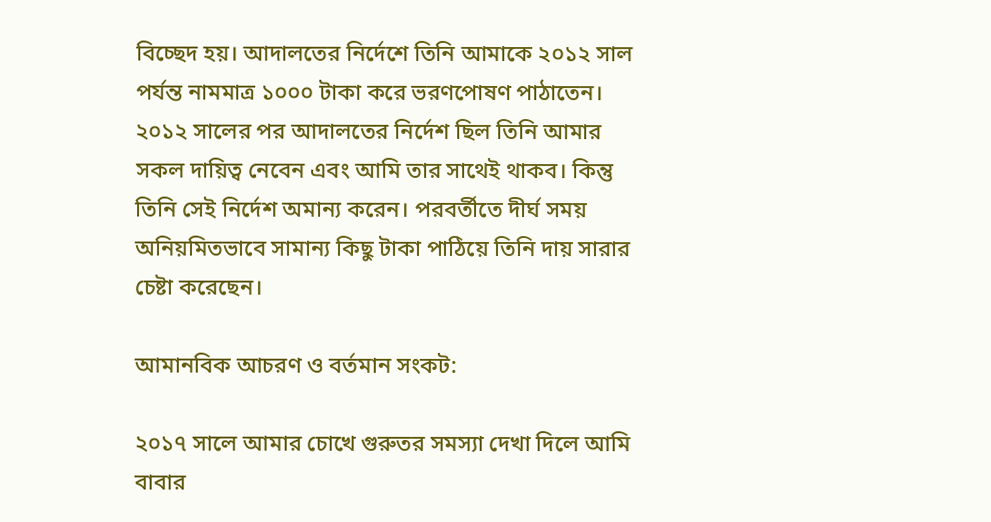বিচ্ছেদ হয়। আদালতের নির্দেশে তিনি আমাকে ২০১২ সাল পর্যন্ত নামমাত্র ১০০০ টাকা করে ভরণপোষণ পাঠাতেন। ২০১২ সালের পর আদালতের নির্দেশ ছিল তিনি আমার সকল দায়িত্ব নেবেন এবং আমি তার সাথেই থাকব। কিন্তু তিনি সেই নির্দেশ অমান্য করেন। পরবর্তীতে দীর্ঘ সময় অনিয়মিতভাবে সামান্য কিছু টাকা পাঠিয়ে তিনি দায় সারার চেষ্টা করেছেন।

আমানবিক আচরণ ও বর্তমান সংকট:

২০১৭ সালে আমার চোখে গুরুতর সমস্যা দেখা দিলে আমি বাবার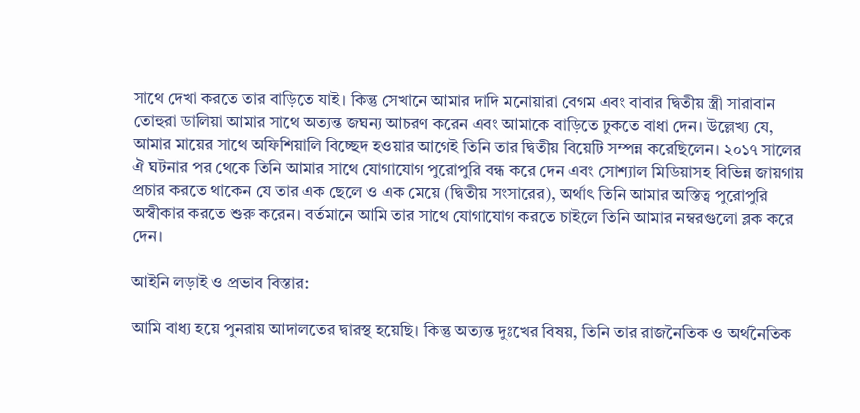সাথে দেখা করতে তার বাড়িতে যাই। কিন্তু সেখানে আমার দাদি মনোয়ারা বেগম এবং বাবার দ্বিতীয় স্ত্রী সারাবান তোহুরা ডালিয়া আমার সাথে অত্যন্ত জঘন্য আচরণ করেন এবং আমাকে বাড়িতে ঢুকতে বাধা দেন। উল্লেখ্য যে, আমার মায়ের সাথে অফিশিয়ালি বিচ্ছেদ হওয়ার আগেই তিনি তার দ্বিতীয় বিয়েটি সম্পন্ন করেছিলেন। ২০১৭ সালের ঐ ঘটনার পর থেকে তিনি আমার সাথে যোগাযোগ পুরোপুরি বন্ধ করে দেন এবং সোশ্যাল মিডিয়াসহ বিভিন্ন জায়গায় প্রচার করতে থাকেন যে তার এক ছেলে ও এক মেয়ে (দ্বিতীয় সংসারের), অর্থাৎ তিনি আমার অস্তিত্ব পুরোপুরি অস্বীকার করতে শুরু করেন। বর্তমানে আমি তার সাথে যোগাযোগ করতে চাইলে তিনি আমার নম্বরগুলো ব্লক করে দেন।

আইনি লড়াই ও প্রভাব বিস্তার:

আমি বাধ্য হয়ে পুনরায় আদালতের দ্বারস্থ হয়েছি। কিন্তু অত্যন্ত দুঃখের বিষয়, তিনি তার রাজনৈতিক ও অর্থনৈতিক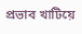প্রভাব খাটিয়ে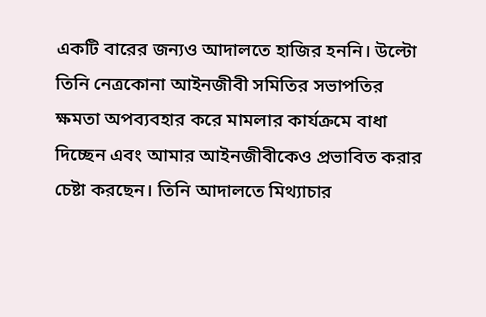একটি বারের জন্যও আদালতে হাজির হননি। উল্টো তিনি নেত্রকোনা আইনজীবী সমিতির সভাপতির ক্ষমতা অপব্যবহার করে মামলার কার্যক্রমে বাধা দিচ্ছেন এবং আমার আইনজীবীকেও প্রভাবিত করার চেষ্টা করছেন। তিনি আদালতে মিথ্যাচার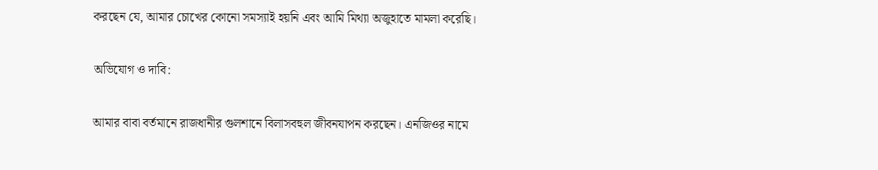করছেন যে, আমার চোখের কোনো সমস্যাই হয়নি এবং আমি মিথ্যা অজুহাতে মামলা করেছি।

অভিযোগ ও দাবি:

আমার বাবা বর্তমানে রাজধানীর গুলশানে বিলাসবহুল জীবনযাপন করছেন। এনজিওর নামে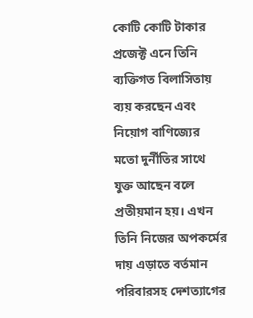কোটি কোটি টাকার প্রজেক্ট এনে তিনি ব্যক্তিগত বিলাসিতায় ব্যয় করছেন এবং নিয়োগ বাণিজ্যের মতো দুর্নীতির সাথে যুক্ত আছেন বলে প্রতীয়মান হয়। এখন তিনি নিজের অপকর্মের দায় এড়াতে বর্তমান পরিবারসহ দেশত্যাগের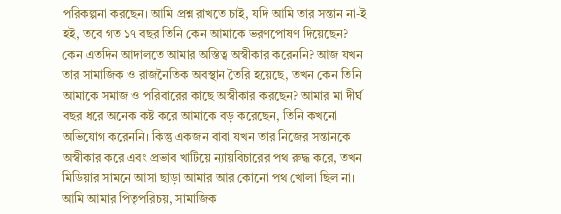পরিকল্পনা করছেন। আমি প্রশ্ন রাখতে চাই, যদি আমি তার সন্তান না-ই হই, তবে গত ১৭ বছর তিনি কেন আমাকে ভরণপোষণ দিয়েছেন? কেন এতদিন আদালতে আমার অস্তিত্ব অস্বীকার করেননি? আজ যখন তার সামাজিক ও রাজনৈতিক অবস্থান তৈরি হয়েছে, তখন কেন তিনি আমাকে সমাজ ও পরিবারের কাছে অস্বীকার করছেন? আমার মা দীর্ঘ বছর ধরে অনেক কষ্ট করে আমাকে বড় করেছেন, তিনি কখনো অভিযোগ করেননি। কিন্তু একজন বাবা যখন তার নিজের সন্তানকে অস্বীকার করে এবং প্রভাব খাটিয়ে ন্যায়বিচারের পথ রুদ্ধ করে, তখন মিডিয়ার সামনে আসা ছাড়া আমার আর কোনো পথ খোলা ছিল না। আমি আমার পিতৃপরিচয়, সামাজিক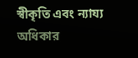স্বীকৃতি এবং ন্যায্য অধিকার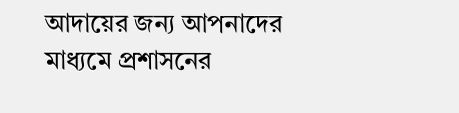আদায়ের জন্য আপনাদের মাধ্যমে প্রশাসনের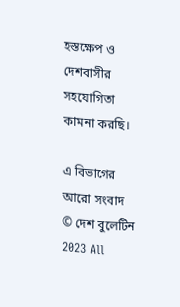হস্তক্ষেপ ও দেশবাসীর সহযোগিতা কামনা করছি।

এ বিভাগের আরো সংবাদ
© দেশ বুলেটিন 2023 All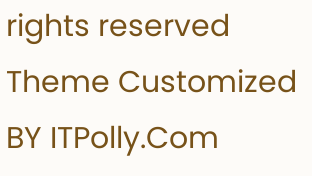rights reserved
Theme Customized BY ITPolly.Com